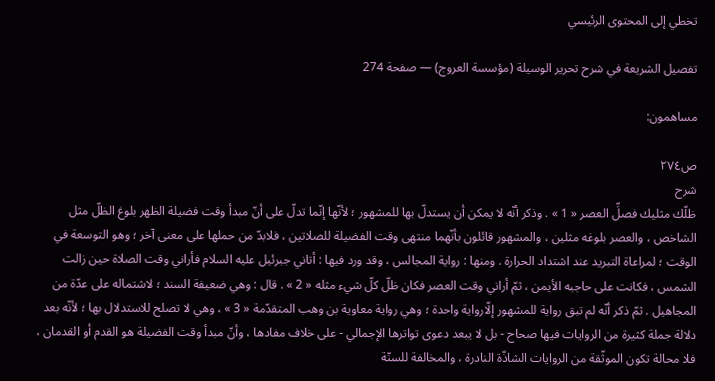تخطي إلى المحتوى الرئيسي

تفصيل الشريعة في شرح تحرير الوسيلة (مؤسسة العروج) — صفحة 274

مساهمون:

ص٢٧٤
شرح
ظلّك مثليك فصلِّ العصر « 1 » . وذكر أنّه لا يمكن أن يستدلّ بها للمشهور ؛ لأنّها إنّما تدلّ على أنّ مبدأ وقت فضيلة الظهر بلوغ الظلّ مثل الشاخص ، والعصر بلوغه مثلين ، والمشهور قائلون بأنّهما منتهى وقت الفضيلة للصلاتين ، فلابدّ من حملها على معنى آخر ؛ وهو التوسعة في الوقت ؛ لمراعاة التبريد عند اشتداد الحرارة . ومنها : رواية المجالس ، وقد ورد فيها : أتاني جبرئيل عليه السلام فأراني وقت الصلاة حين زالت الشمس ، فكانت على حاجبه الأيمن ، ثمّ أراني وقت العصر فكان ظلّ كلّ شيء مثله « 2 » . قال : وهي ضعيفة السند ؛ لاشتماله على عدّة من المجاهيل . ثمّ ذكر أنّه لم تبق رواية للمشهور إلّارواية واحدة ؛ وهي رواية معاوية بن وهب المتقدّمة « 3 » ، وهي لا تصلح للاستدلال بها ؛ لأنّه بعد دلالة جملة كثيرة من الروايات فيها صحاح - بل لا يبعد دعوى تواترها الإجمالي - على خلاف مفادها ، وأنّ مبدأ وقت الفضيلة هو القدم أو القدمان ، فلا محالة تكون الموثّقة من الروايات الشاذّة النادرة ، والمخالفة للسنّة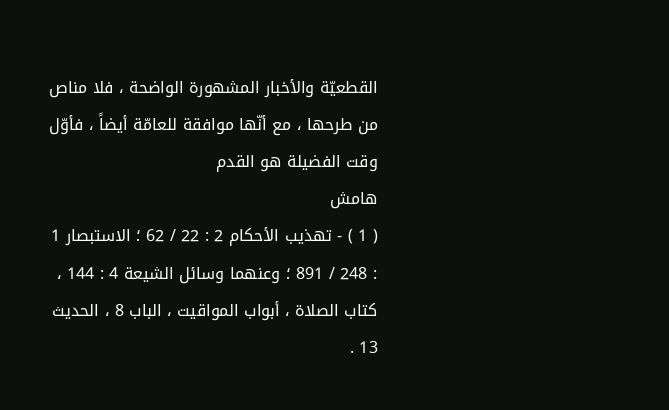القطعيّة والأخبار المشهورة الواضحة ، فلا مناص من طرحها ، مع أنّها موافقة للعامّة أيضاً ، فأوّل وقت الفضيلة هو القدم
هامش
( 1 ) - تهذيب الأحكام 2 : 22 / 62 ؛ الاستبصار 1 : 248 / 891 ؛ وعنهما وسائل الشيعة 4 : 144 ، كتاب الصلاة ، أبواب المواقيت ، الباب 8 ، الحديث 13 .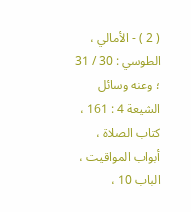( 2 ) - الأمالي ، الطوسي : 30 / 31 ؛ وعنه وسائل الشيعة 4 : 161 ، كتاب الصلاة ، أبواب المواقيت ، الباب 10 ،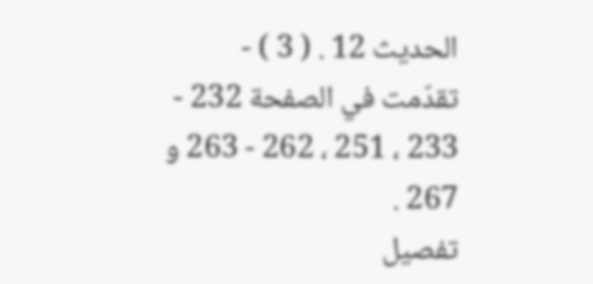الحديث 12 . ( 3 ) - تقدّمت في الصفحة 232 - 233 ، 251 ، 262 - 263 و 267 .
تفصيل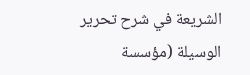الشريعة في شرح تحرير الوسيلة (مؤسسة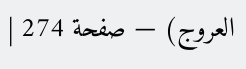العروج) — صفحة 274 |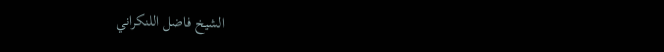الشيخ فاضل اللنكراني